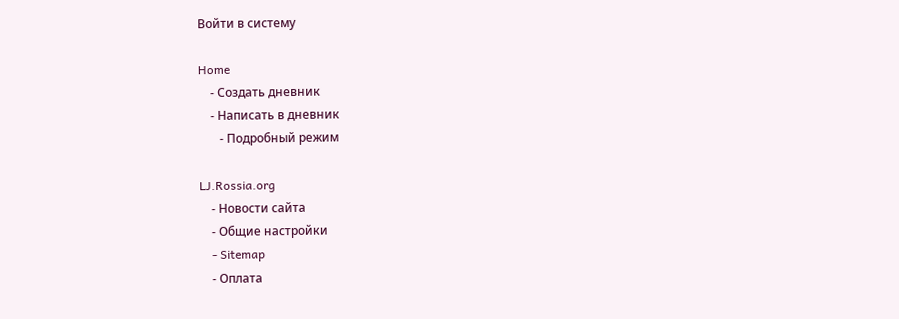Войти в систему

Home
    - Создать дневник
    - Написать в дневник
       - Подробный режим

LJ.Rossia.org
    - Новости сайта
    - Общие настройки
    - Sitemap
    - Оплата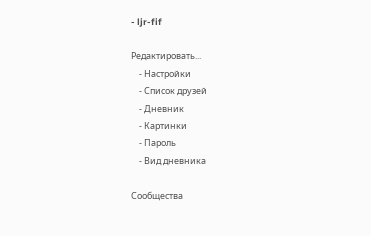- ljr-fif

Редактировать...
    - Настройки
    - Список друзей
    - Дневник
    - Картинки
    - Пароль
    - Вид дневника

Сообщества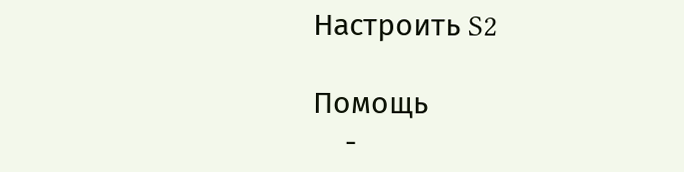Настроить S2

Помощь
    -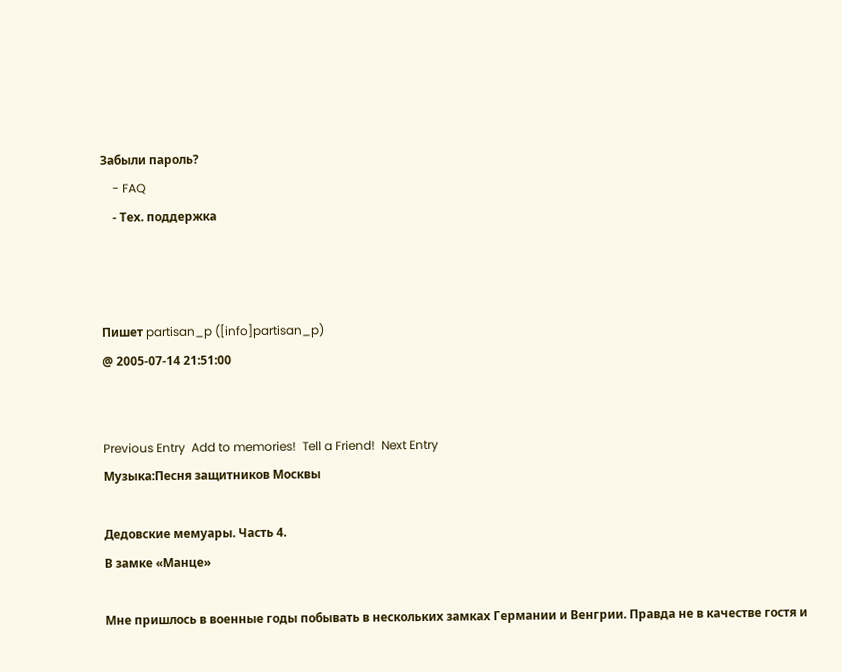Забыли пароль?
    - FAQ
    - Тех. поддержка



Пишет partisan_p ([info]partisan_p)
@ 2005-07-14 21:51:00


Previous Entry  Add to memories!  Tell a Friend!  Next Entry
Музыка:Песня защитников Москвы

Дедовские мемуары. Часть 4.
В замке «Манце»

Мне пришлось в военные годы побывать в нескольких замках Германии и Венгрии. Правда не в качестве гостя и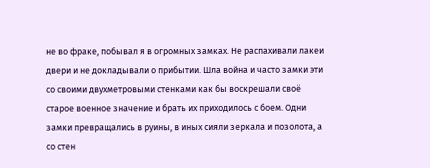не во фраке, побывал я в огромных замках. Не распахивали лакеи двери и не докладывали о прибытии. Шла война и часто замки эти со своими двухметровыми стенками как бы воскрешали своё старое военное значение и брать их приходилось с боем. Одни замки превращались в руины, в иных сияли зеркала и позолота, а со стен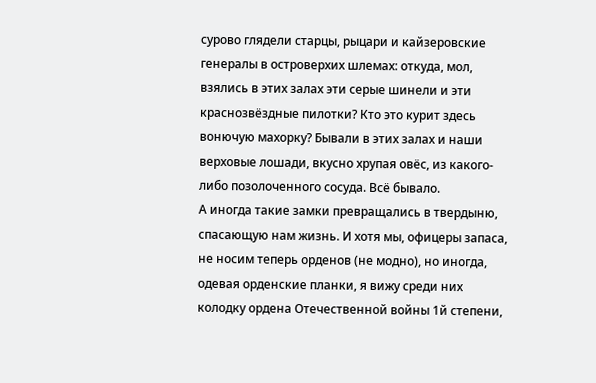сурово глядели старцы, рыцари и кайзеровские генералы в островерхих шлемах: откуда, мол, взялись в этих залах эти серые шинели и эти краснозвёздные пилотки? Кто это курит здесь вонючую махорку? Бывали в этих залах и наши верховые лошади, вкусно хрупая овёс, из какого- либо позолоченного сосуда. Всё бывало.
А иногда такие замки превращались в твердыню, спасающую нам жизнь. И хотя мы, офицеры запаса, не носим теперь орденов (не модно), но иногда, одевая орденские планки, я вижу среди них колодку ордена Отечественной войны 1й степени,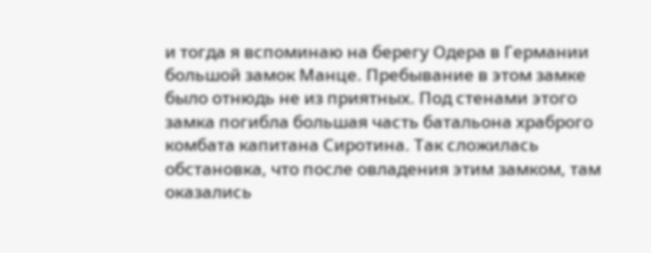и тогда я вспоминаю на берегу Одера в Германии большой замок Манце. Пребывание в этом замке было отнюдь не из приятных. Под стенами этого замка погибла большая часть батальона храброго комбата капитана Сиротина. Так сложилась обстановка, что после овладения этим замком, там оказались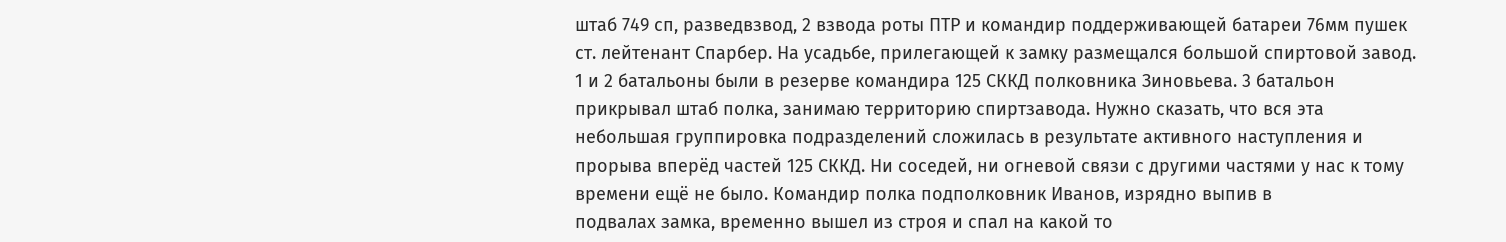штаб 749 сп, разведвзвод, 2 взвода роты ПТР и командир поддерживающей батареи 76мм пушек ст. лейтенант Спарбер. На усадьбе, прилегающей к замку размещался большой спиртовой завод.
1 и 2 батальоны были в резерве командира 125 СККД полковника Зиновьева. 3 батальон прикрывал штаб полка, занимаю территорию спиртзавода. Нужно сказать, что вся эта небольшая группировка подразделений сложилась в результате активного наступления и прорыва вперёд частей 125 СККД. Ни соседей, ни огневой связи с другими частями у нас к тому времени ещё не было. Командир полка подполковник Иванов, изрядно выпив в
подвалах замка, временно вышел из строя и спал на какой то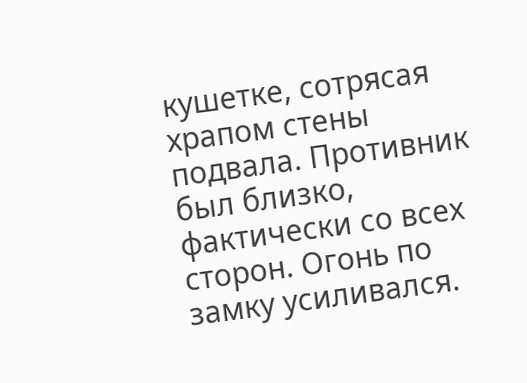кушетке, сотрясая храпом стены подвала. Противник был близко, фактически со всех сторон. Огонь по замку усиливался.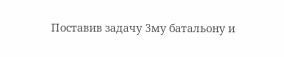Поставив задачу 3му батальону и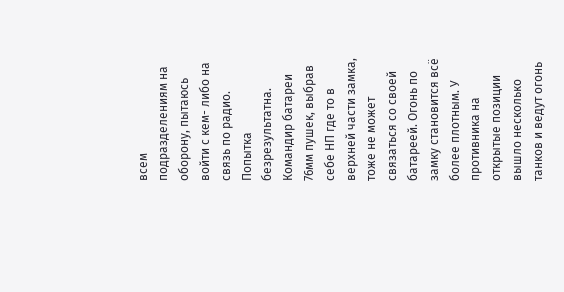всем подразделениям на оборону, пытаюсь войти с кем- либо на связь по радио. Попытка безрезультатна. Командир батареи 76мм пушек, выбрав себе НП где то в верхней части замка, тоже не может связаться со своей батареей. Огонь по замку становится всё более плотным. У противника на открытые позиции вышло несколько танков и ведут огонь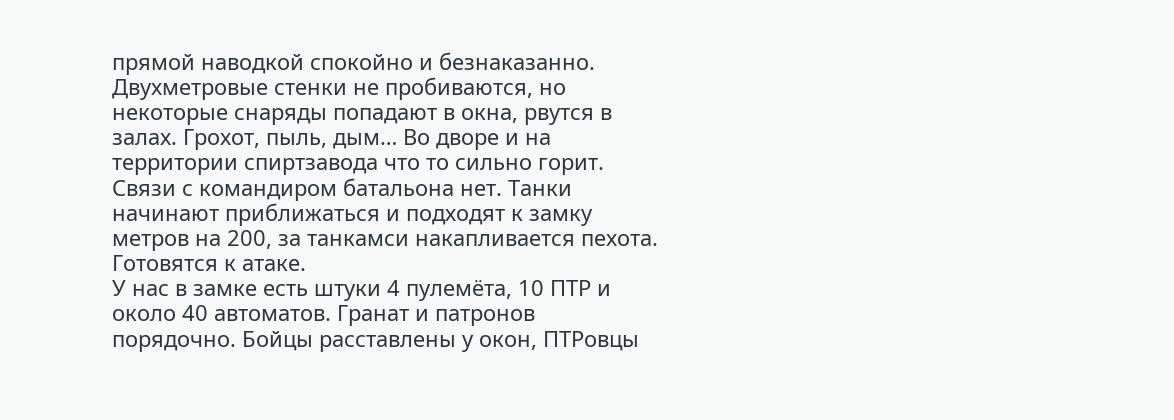прямой наводкой спокойно и безнаказанно. Двухметровые стенки не пробиваются, но некоторые снаряды попадают в окна, рвутся в залах. Грохот, пыль, дым… Во дворе и на территории спиртзавода что то сильно горит. Связи с командиром батальона нет. Танки начинают приближаться и подходят к замку метров на 200, за танкамси накапливается пехота. Готовятся к атаке.
У нас в замке есть штуки 4 пулемёта, 10 ПТР и около 40 автоматов. Гранат и патронов порядочно. Бойцы расставлены у окон, ПТРовцы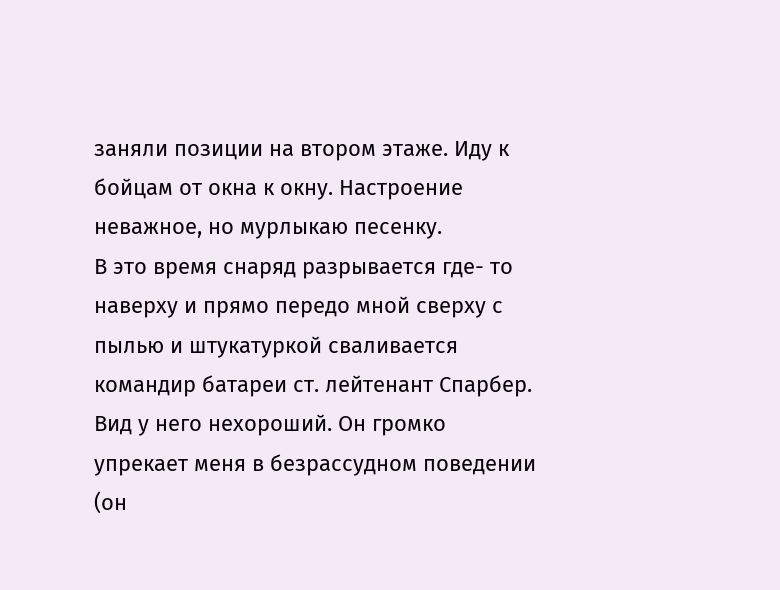заняли позиции на втором этаже. Иду к бойцам от окна к окну. Настроение неважное, но мурлыкаю песенку.
В это время снаряд разрывается где- то наверху и прямо передо мной сверху с пылью и штукатуркой сваливается командир батареи ст. лейтенант Спарбер. Вид у него нехороший. Он громко упрекает меня в безрассудном поведении (он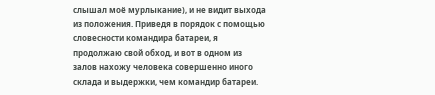слышал моё мурлыкание), и не видит выхода из положения. Приведя в порядок с помощью словесности командира батареи, я продолжаю свой обход, и вот в одном из залов нахожу человека совершенно иного
склада и выдержки, чем командир батареи.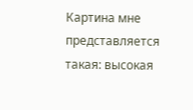Картина мне представляется такая: высокая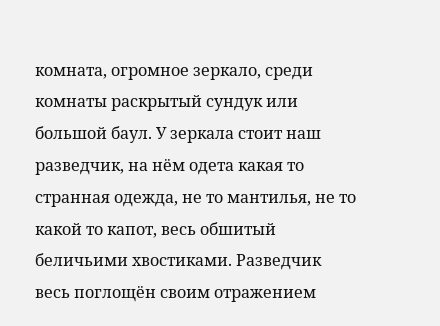комната, огромное зеркало, среди комнаты раскрытый сундук или большой баул. У зеркала стоит наш разведчик, на нём одета какая то странная одежда, не то мантилья, не то какой то капот, весь обшитый беличьими хвостиками. Разведчик
весь поглощён своим отражением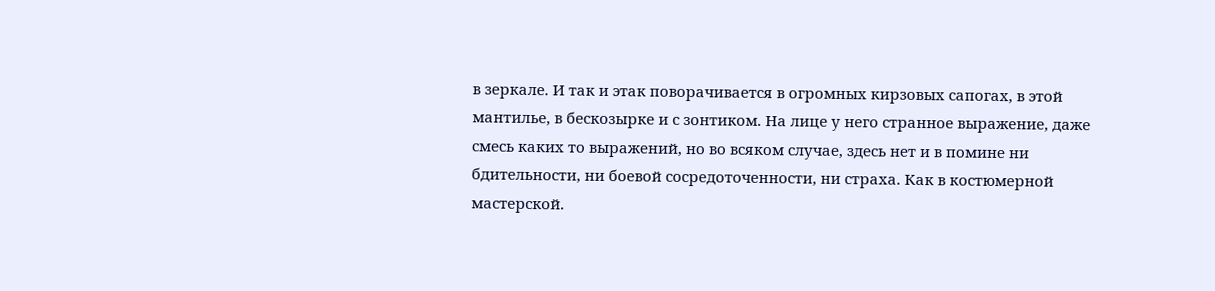в зеркале. И так и этак поворачивается в огромных кирзовых сапогах, в этой мантилье, в бескозырке и с зонтиком. На лице у него странное выражение, даже смесь каких то выражений, но во всяком случае, здесь нет и в помине ни бдительности, ни боевой сосредоточенности, ни страха. Как в костюмерной мастерской.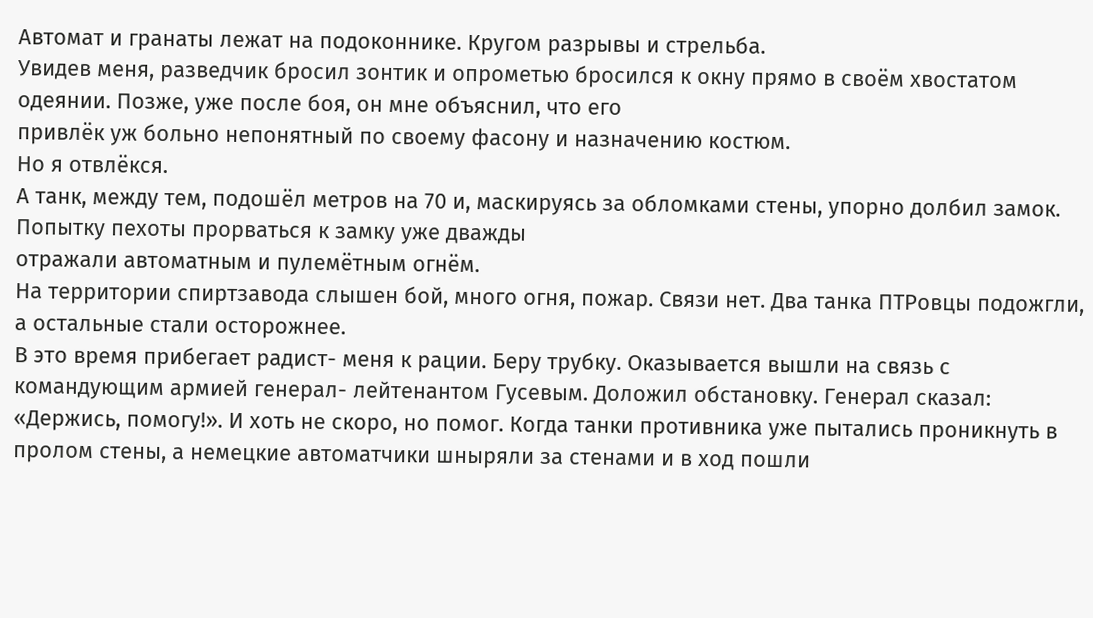Автомат и гранаты лежат на подоконнике. Кругом разрывы и стрельба.
Увидев меня, разведчик бросил зонтик и опрометью бросился к окну прямо в своём хвостатом одеянии. Позже, уже после боя, он мне объяснил, что его
привлёк уж больно непонятный по своему фасону и назначению костюм.
Но я отвлёкся.
А танк, между тем, подошёл метров на 70 и, маскируясь за обломками стены, упорно долбил замок. Попытку пехоты прорваться к замку уже дважды
отражали автоматным и пулемётным огнём.
На территории спиртзавода слышен бой, много огня, пожар. Связи нет. Два танка ПТРовцы подожгли, а остальные стали осторожнее.
В это время прибегает радист- меня к рации. Беру трубку. Оказывается вышли на связь с командующим армией генерал- лейтенантом Гусевым. Доложил обстановку. Генерал сказал: «Держись, помогу!». И хоть не скоро, но помог. Когда танки противника уже пытались проникнуть в пролом стены, а немецкие автоматчики шныряли за стенами и в ход пошли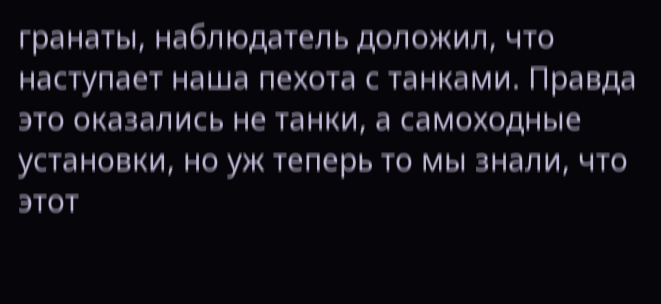гранаты, наблюдатель доложил, что наступает наша пехота с танками. Правда это оказались не танки, а самоходные установки, но уж теперь то мы знали, что этот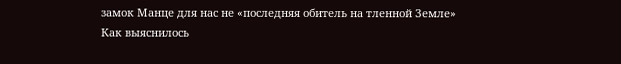замок Манце для нас не «последняя обитель на тленной Земле»
Как выяснилось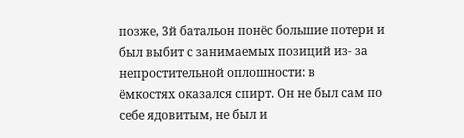позже, 3й батальон понёс большие потери и был выбит с занимаемых позиций из- за непростительной оплошности: в
ёмкостях оказался спирт. Он не был сам по себе ядовитым, не был и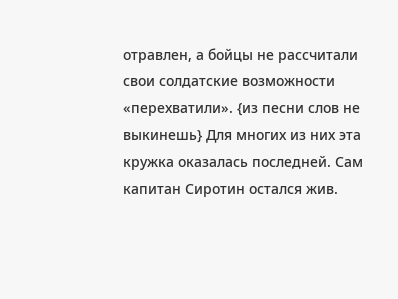отравлен, а бойцы не рассчитали свои солдатские возможности «перехватили». {из песни слов не выкинешь} Для многих из них эта кружка оказалась последней. Сам капитан Сиротин остался жив.